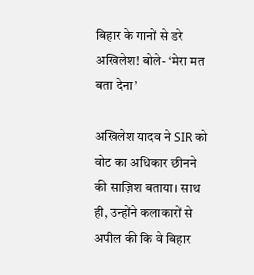बिहार के गानों से डरे अखिलेश! बोले- ‘मेरा मत बता देना’

अखिलेश यादव ने SIR को वोट का अधिकार छीनने की साज़िश बताया। साथ ही, उन्होंने कलाकारों से अपील की कि वे बिहार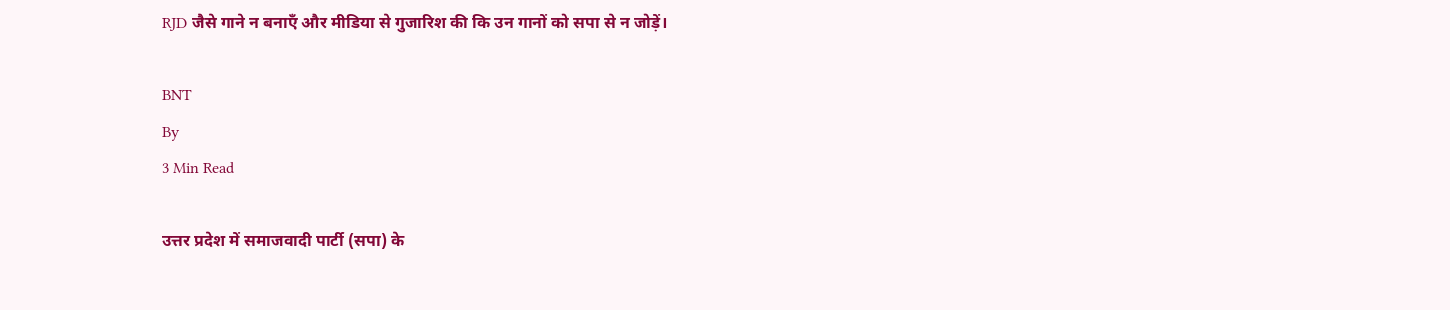RJD जैसे गाने न बनाएँ और मीडिया से गुजारिश की कि उन गानों को सपा से न जोड़ें।

BNT
By
3 Min Read

उत्तर प्रदेश में समाजवादी पार्टी (सपा) के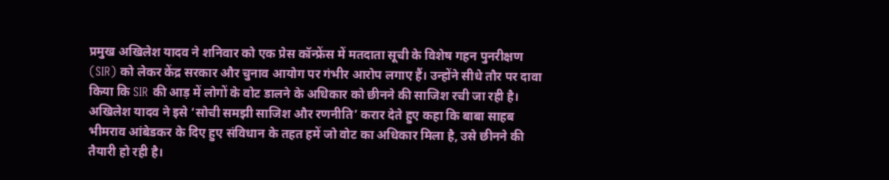प्रमुख अखिलेश यादव ने शनिवार को एक प्रेस कॉन्फ्रेंस में मतदाता सूची के विशेष गहन पुनरीक्षण (SIR) को लेकर केंद्र सरकार और चुनाव आयोग पर गंभीर आरोप लगाए हैं। उन्होंने सीधे तौर पर दावा किया कि SIR की आड़ में लोगों के वोट डालने के अधिकार को छीनने की साजिश रची जा रही है। अखिलेश यादव ने इसे ‘सोची समझी साजिश और रणनीति’ करार देते हुए कहा कि बाबा साहब भीमराव आंबेडकर के दिए हुए संविधान के तहत हमें जो वोट का अधिकार मिला है, उसे छीनने की तैयारी हो रही है।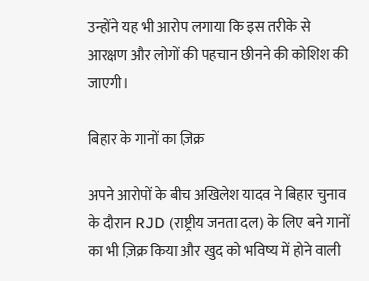उन्होंने यह भी आरोप लगाया कि इस तरीके से आरक्षण और लोगों की पहचान छीनने की कोशिश की जाएगी।

बिहार के गानों का ज़िक्र

अपने आरोपों के बीच अखिलेश यादव ने बिहार चुनाव के दौरान RJD (राष्ट्रीय जनता दल) के लिए बने गानों का भी ज़िक्र किया और खुद को भविष्य में होने वाली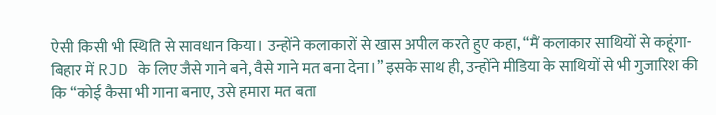ऐसी किसी भी स्थिति से सावधान किया। उन्होंने कलाकारों से खास अपील करते हुए कहा, “मैं कलाकार साथियों से कहूंगा- बिहार में RJD के लिए जैसे गाने बने, वैसे गाने मत बना देना।” इसके साथ ही, उन्होंने मीडिया के साथियों से भी गुजारिश की कि “कोई कैसा भी गाना बनाए, उसे हमारा मत बता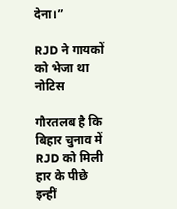देना।”

RJD ने गायकों को भेजा था नोटिस

गौरतलब है कि बिहार चुनाव में RJD को मिली हार के पीछे इन्हीं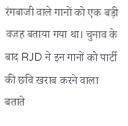रंगबाजी वाले गानों को एक बड़ी वजह बताया गया था। चुनाव के बाद RJD ने इन गानों को पार्टी की छवि खराब करने वाला बताते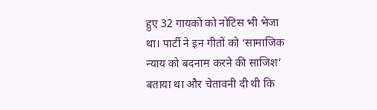हुए 32 गायकों को नोटिस भी भेजा था। पार्टी ने इन गीतों को ‘सामाजिक न्याय को बदनाम करने की साजिश’ बताया था और चेतावनी दी थी कि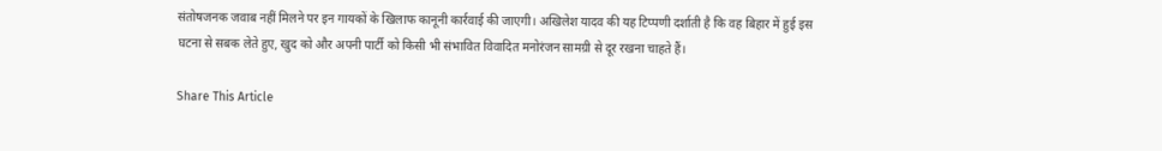संतोषजनक जवाब नहीं मिलने पर इन गायकों के खिलाफ कानूनी कार्रवाई की जाएगी। अखिलेश यादव की यह टिप्पणी दर्शाती है कि वह बिहार में हुई इस घटना से सबक लेते हुए, खुद को और अपनी पार्टी को किसी भी संभावित विवादित मनोरंजन सामग्री से दूर रखना चाहते हैं।

Share This Article